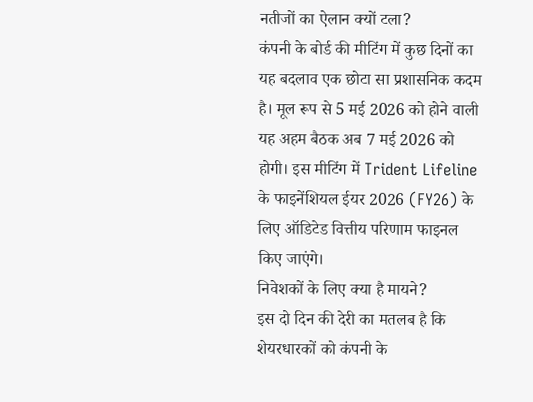नतीजों का ऐलान क्यों टला?
कंपनी के बोर्ड की मीटिंग में कुछ दिनों का यह बदलाव एक छोटा सा प्रशासनिक कदम है। मूल रूप से 5 मई 2026 को होने वाली यह अहम बैठक अब 7 मई 2026 को होगी। इस मीटिंग में Trident Lifeline के फाइनेंशियल ईयर 2026 (FY26) के लिए ऑडिटेड वित्तीय परिणाम फाइनल किए जाएंगे।
निवेशकों के लिए क्या है मायने?
इस दो दिन की देरी का मतलब है कि शेयरधारकों को कंपनी के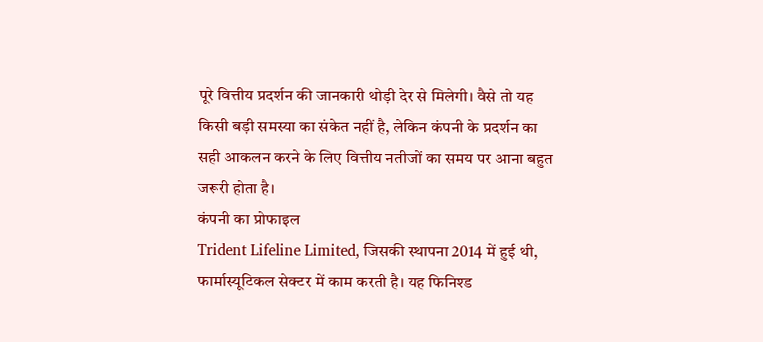पूरे वित्तीय प्रदर्शन की जानकारी थोड़ी देर से मिलेगी। वैसे तो यह किसी बड़ी समस्या का संकेत नहीं है, लेकिन कंपनी के प्रदर्शन का सही आकलन करने के लिए वित्तीय नतीजों का समय पर आना बहुत जरूरी होता है।
कंपनी का प्रोफाइल
Trident Lifeline Limited, जिसकी स्थापना 2014 में हुई थी, फार्मास्यूटिकल सेक्टर में काम करती है। यह फिनिश्ड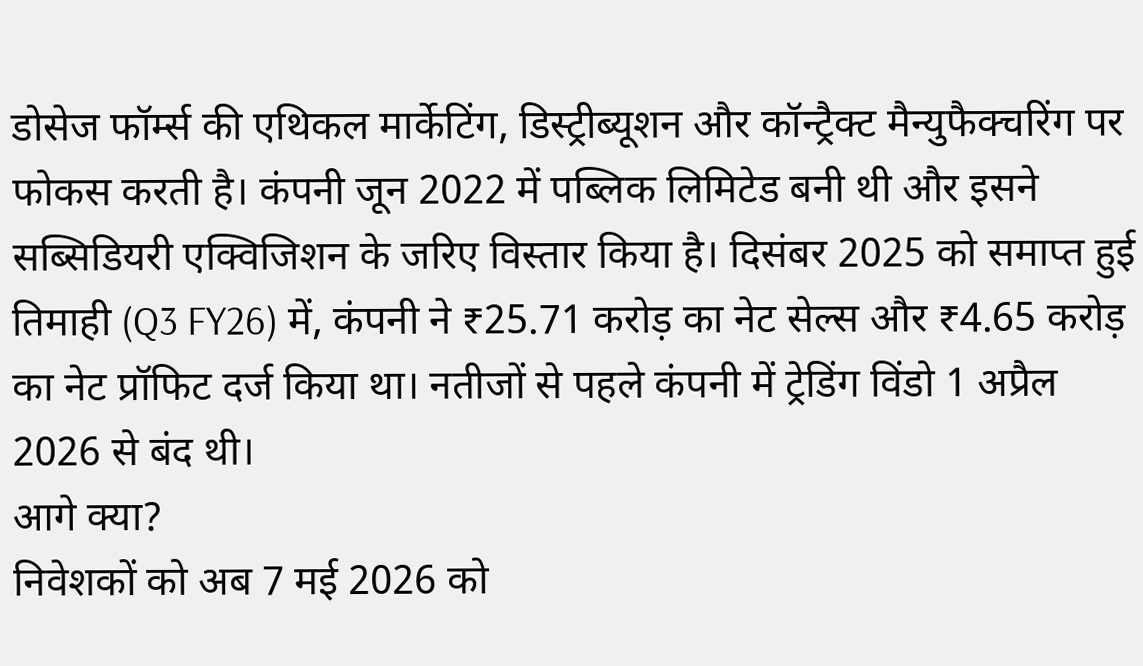डोसेज फॉर्म्स की एथिकल मार्केटिंग, डिस्ट्रीब्यूशन और कॉन्ट्रैक्ट मैन्युफैक्चरिंग पर फोकस करती है। कंपनी जून 2022 में पब्लिक लिमिटेड बनी थी और इसने सब्सिडियरी एक्विजिशन के जरिए विस्तार किया है। दिसंबर 2025 को समाप्त हुई तिमाही (Q3 FY26) में, कंपनी ने ₹25.71 करोड़ का नेट सेल्स और ₹4.65 करोड़ का नेट प्रॉफिट दर्ज किया था। नतीजों से पहले कंपनी में ट्रेडिंग विंडो 1 अप्रैल 2026 से बंद थी।
आगे क्या?
निवेशकों को अब 7 मई 2026 को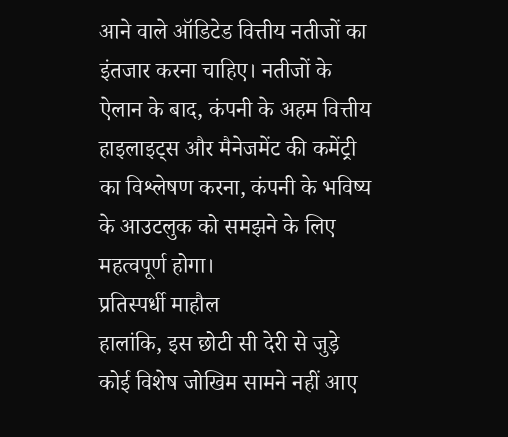आने वाले ऑडिटेड वित्तीय नतीजों का इंतजार करना चाहिए। नतीजों के ऐलान के बाद, कंपनी के अहम वित्तीय हाइलाइट्स और मैनेजमेंट की कमेंट्री का विश्लेषण करना, कंपनी के भविष्य के आउटलुक को समझने के लिए महत्वपूर्ण होगा।
प्रतिस्पर्धी माहौल
हालांकि, इस छोटी सी देरी से जुड़े कोई विशेष जोखिम सामने नहीं आए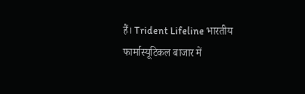हैं। Trident Lifeline भारतीय फार्मास्यूटिकल बाजार में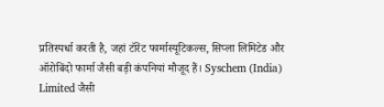प्रतिस्पर्धा करती है, जहां टॉरेंट फार्मास्यूटिकल्स, सिप्ला लिमिटेड और ऑरोबिंदो फार्मा जैसी बड़ी कंपनियां मौजूद हैं। Syschem (India) Limited जैसी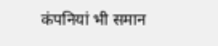कंपनियां भी समान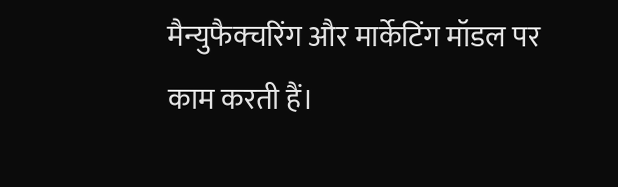मैन्युफैक्चरिंग और मार्केटिंग मॉडल पर काम करती हैं।